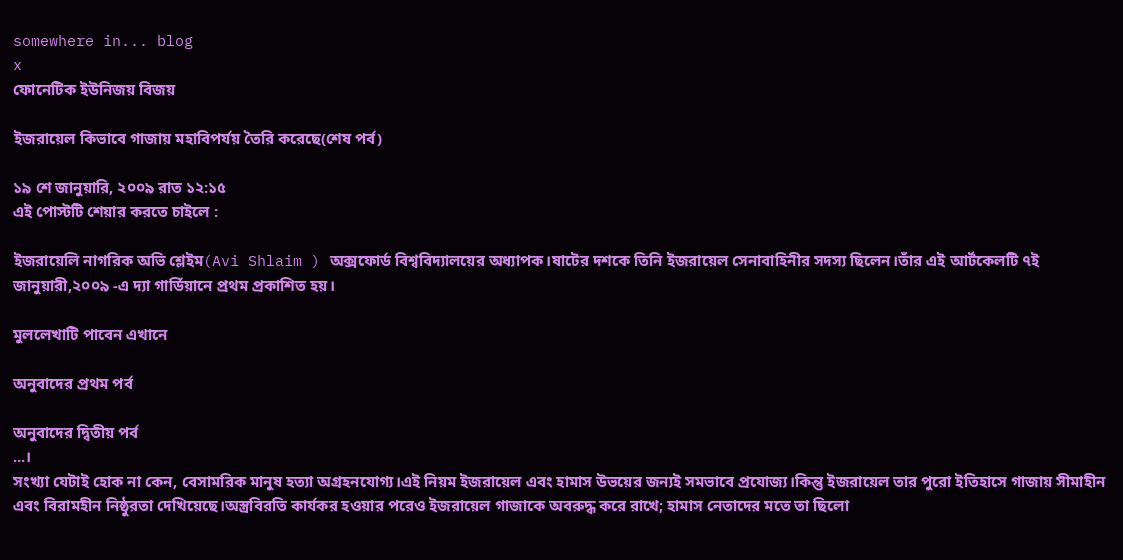somewhere in... blog
x
ফোনেটিক ইউনিজয় বিজয়

ইজরায়েল কিভাবে গাজায় মহাবিপর্যয় তৈরি করেছে(শেষ পর্ব)

১৯ শে জানুয়ারি, ২০০৯ রাত ১২:১৫
এই পোস্টটি শেয়ার করতে চাইলে :

ইজরায়েলি নাগরিক অভি শ্লেইম(Avi Shlaim ) অক্সফোর্ড বিশ্ববিদ্যালয়ের অধ্যাপক।ষাটের দশকে তিনি ইজরায়েল সেনাবাহিনীর সদস্য ছিলেন।তাঁর এই আর্টকেলটি ৭ই জানুয়ারী,২০০৯ -এ দ্যা গার্ডিয়ানে প্রথম প্রকাশিত হয়।

মুললেখাটি পাবেন এখানে

অনুবাদের প্রথম পর্ব

অনুবাদের দ্বিতীয় পর্ব
...।
সংখ্যা যেটাই হোক না কেন, বেসামরিক মানুষ হত্যা অগ্রহনযোগ্য।এই নিয়ম ইজরায়েল এবং হামাস উভয়ের জন্যই সমভাবে প্রযোজ্য।কিন্তু ইজরায়েল তার পুরো ইতিহাসে গাজায় সীমাহীন এবং বিরামহীন নিষ্ঠুরতা দেখিয়েছে।অস্ত্রবিরতি কার্যকর হওয়ার পরেও ইজরায়েল গাজাকে অবরুদ্ধ করে রাখে; হামাস নেতাদের মতে তা ছিলো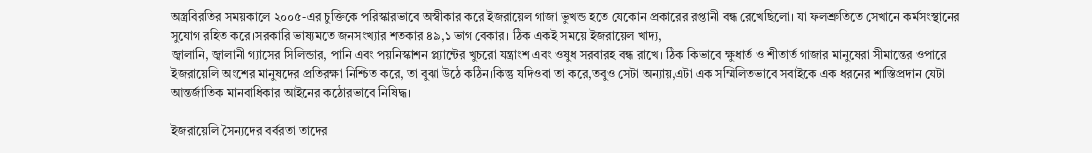অস্ত্রবিরতির সময়কালে ২০০৫-এর চুক্তিকে পরিস্কারভাবে অস্বীকার করে ইজরায়েল গাজা ভুখন্ড হতে যেকোন প্রকারের রপ্তানী বন্ধ রেখেছিলো। যা ফলশ্রুতিতে সেখানে কর্মসংস্থানের সুযোগ রহিত করে।সরকারি ভাষ্যমতে জনসংখ্যার শতকার ৪৯,১ ভাগ বেকার। ঠিক একই সময়ে ইজরায়েল খাদ্য,
জ্বালানি, জ্বালানী গ্যাসের সিলিন্ডার, পানি এবং পয়নিস্কাশন প্ল্যান্টের খুচরো যন্ত্রাংশ এবং ওষুধ সরবারহ বন্ধ রাখে। ঠিক কিভাবে ক্ষুধার্ত ও শীতার্ত গাজার মানুষেরা সীমান্তের ওপারে ইজরায়েলি অংশের মানুষদের প্রতিরক্ষা নিশ্চিত করে, তা বুঝা উঠে কঠিন।কিন্তু যদিওবা তা করে,তবুও সেটা অন্যায়,এটা এক সম্মিলিতভাবে সবাইকে এক ধরনের শাস্তিপ্রদান যেটা আন্তর্জাতিক মানবাধিকার আইনের কঠোরভাবে নিষিদ্ধ।

ইজরায়েলি সৈন্যদের বর্বরতা তাদের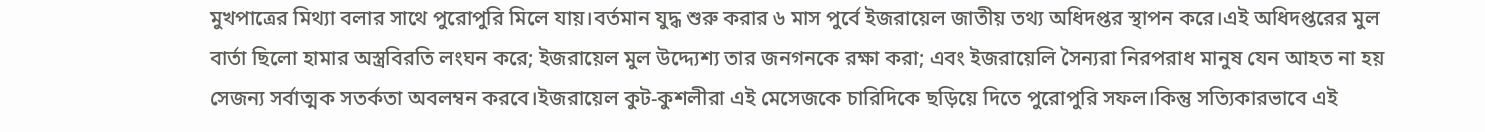মুখপাত্রের মিথ্যা বলার সাথে পুরোপুরি মিলে যায়।বর্তমান যুদ্ধ শুরু করার ৬ মাস পুর্বে ইজরায়েল জাতীয় তথ্য অধিদপ্তর স্থাপন করে।এই অধিদপ্তরের মুল বার্তা ছিলো হামার অস্ত্রবিরতি লংঘন করে; ইজরায়েল মুল উদ্দ্যেশ্য তার জনগনকে রক্ষা করা; এবং ইজরায়েলি সৈন্যরা নিরপরাধ মানুষ যেন আহত না হয় সেজন্য সর্বাত্মক সতর্কতা অবলম্বন করবে।ইজরায়েল কুট-কুশলীরা এই মেসেজকে চারিদিকে ছড়িয়ে দিতে পুরোপুরি সফল।কিন্তু সত্যিকারভাবে এই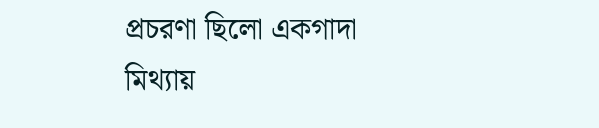প্রচরণা ছিলো একগাদা মিথ্যায়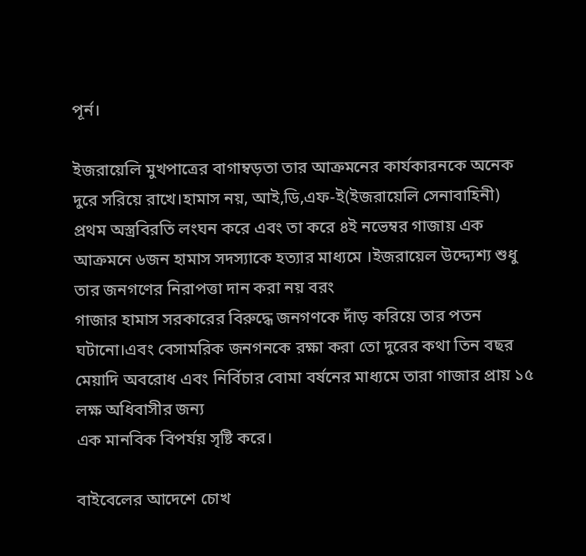পূর্ন।

ইজরায়েলি মুখপাত্রের বাগাম্বড়তা তার আক্রমনের কার্যকারনকে অনেক দুরে সরিয়ে রাখে।হামাস নয়, আই,ডি,এফ-ই(ইজরায়েলি সেনাবাহিনী) প্রথম অস্ত্রবিরতি লংঘন করে এবং তা করে ৪ই নভেম্বর গাজায় এক আক্রমনে ৬জন হামাস সদস্যাকে হত্যার মাধ্যমে ।ইজরায়েল উদ্দ্যেশ্য শুধু তার জনগণের নিরাপত্তা দান করা নয় বরং
গাজার হামাস সরকারের বিরুদ্ধে জনগণকে দাঁড় করিয়ে তার পতন ঘটানো।এবং বেসামরিক জনগনকে রক্ষা করা তো দুরের কথা তিন বছর মেয়াদি অবরোধ এবং নির্বিচার বোমা বর্ষনের মাধ্যমে তারা গাজার প্রায় ১৫ লক্ষ অধিবাসীর জন্য
এক মানবিক বিপর্যয় সৃষ্টি করে।

বাইবেলের আদেশে চোখ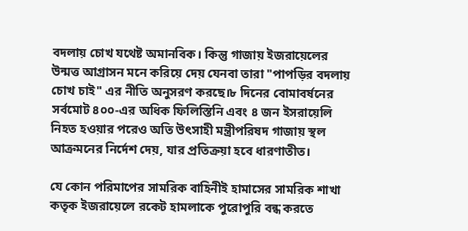বদলায় চোখ যথেষ্ট অমানবিক। কিন্তু গাজায় ইজরায়েলের উন্মত্ত আগ্রাসন মনে করিয়ে দেয় যেনবা তারা "পাপড়ির বদলায় চোখ চাই" এর নীতি অনুসরণ করছে।৮ দিনের বোমাবর্ষনের সর্বমোট ৪০০-এর অধিক ফিলিস্তিনি এবং ৪ জন ইসরায়েলি নিহত হওয়ার পরেও অতি উৎসাহী মন্ত্রীপরিষদ গাজায় স্থল আক্রমনের নির্দেশ দেয়, যার প্রতিক্রয়া হবে ধারণাতীত।

যে কোন পরিমাপের সামরিক বাহিনীই হামাসের সামরিক শাখা কতৃক ইজরায়েলে রকেট হামলাকে পুরোপুরি বন্ধ করতে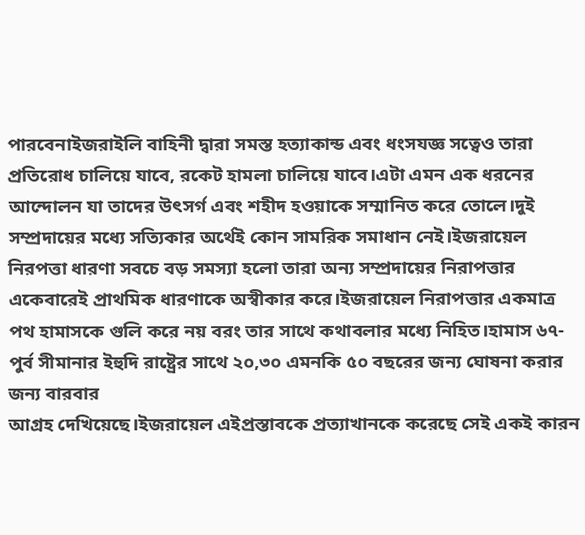পারবেনাইজরাইলি বাহিনী দ্বারা সমস্ত হত্যাকান্ড এবং ধংসযজ্ঞ সত্বেও তারা প্রতিরোধ চালিয়ে যাবে, রকেট হামলা চালিয়ে যাবে।এটা এমন এক ধরনের আন্দোলন যা তাদের উৎসর্গ এবং শহীদ হওয়াকে সম্মানিত করে তোলে।দুই সম্প্রদায়ের মধ্যে সত্যিকার অর্থেই কোন সামরিক সমাধান নেই।ইজরায়েল নিরপত্তা ধারণা সবচে বড় সমস্যা হলো তারা অন্য সম্প্রদায়ের নিরাপত্তার একেবারেই প্রাথমিক ধারণাকে অস্বীকার করে।ইজরায়েল নিরাপত্তার একমাত্র পথ হামাসকে গুলি করে নয় বরং তার সাথে কথাবলার মধ্যে নিহিত।হামাস ৬৭-পুর্ব সীমানার ইহুদি রাষ্ট্রের সাথে ২০,৩০ এমনকি ৫০ বছরের জন্য ঘোষনা করার জন্য বারবার
আগ্রহ দেখিয়েছে।ইজরায়েল এইপ্রস্তাবকে প্রত্যাখানকে করেছে সেই একই কারন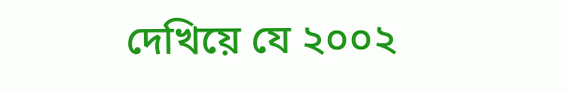দেখিয়ে যে ২০০২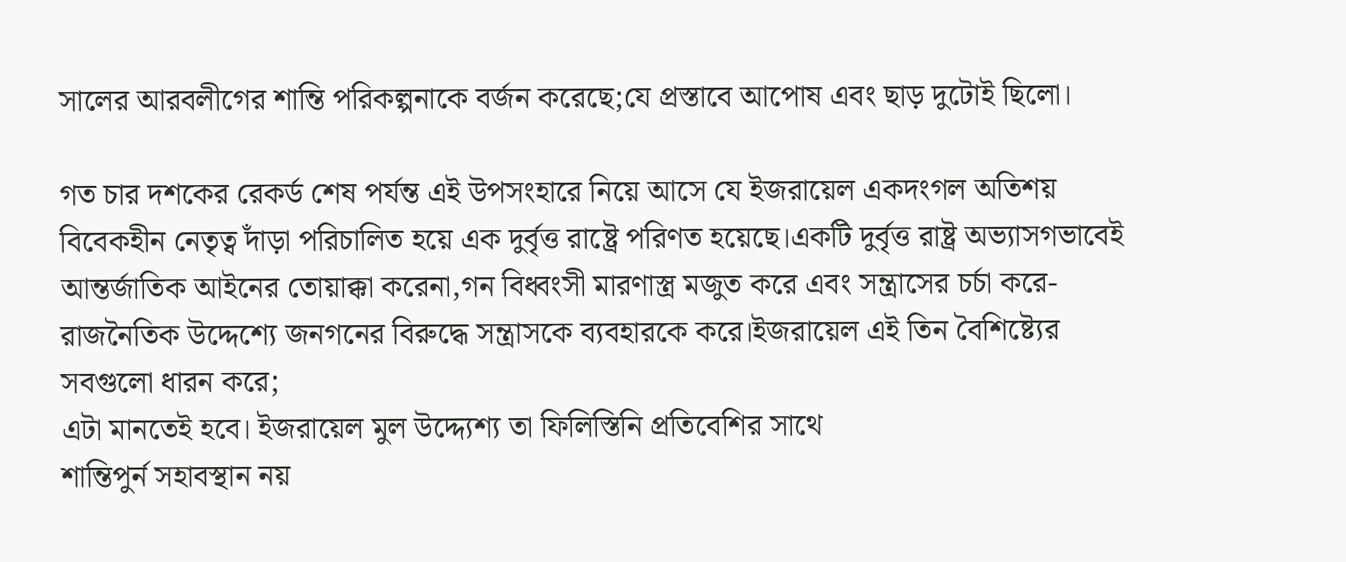সালের আরবলীগের শান্তি পরিকল্পনাকে বর্জন করেছে;যে প্রস্তাবে আপোষ এবং ছাড় দুটোই ছিলো।

গত চার দশকের রেকর্ড শেষ পর্যন্ত এই উপসংহারে নিয়ে আসে যে ইজরায়েল একদংগল অতিশয় বিবেকহীন নেতৃত্ব দাঁড়া পরিচালিত হয়ে এক দুর্বৃত্ত রাষ্ট্রে পরিণত হয়েছে।একটি দুর্বৃত্ত রাষ্ট্র অভ্যাসগভাবেই আন্তর্জাতিক আইনের তোয়াক্কা করেনা,গন বিধ্বংসী মারণাস্ত্র মজুত করে এবং সন্ত্রাসের চর্চা করে-রাজনৈতিক উদ্দেশ্যে জনগনের বিরুদ্ধে সন্ত্রাসকে ব্যবহারকে করে।ইজরায়েল এই তিন বৈশিষ্ট্যের সবগুলো ধারন করে;
এটা মানতেই হবে। ইজরায়েল মুল উদ্দ্যেশ্য তা ফিলিস্তিনি প্রতিবেশির সাথে
শান্তিপুর্ন সহাবস্থান নয়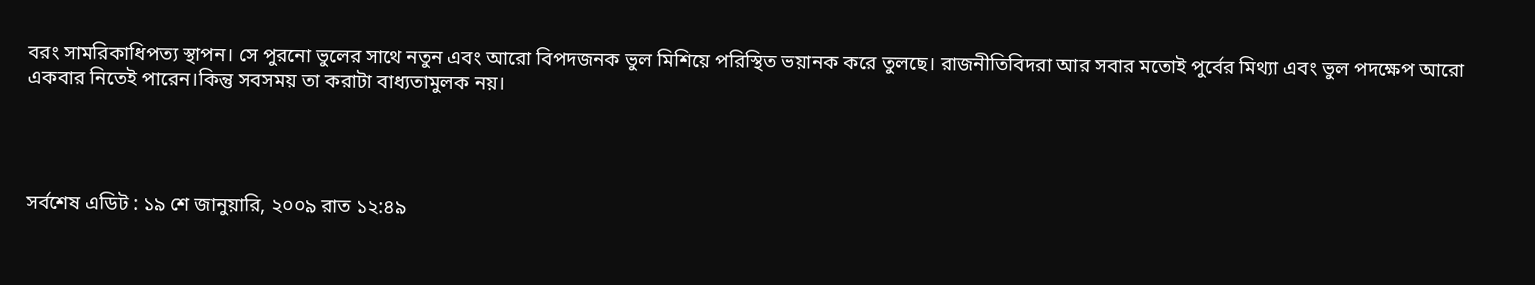বরং সামরিকাধিপত্য স্থাপন। সে পুরনো ভুলের সাথে নতুন এবং আরো বিপদজনক ভুল মিশিয়ে পরিস্থিত ভয়ানক করে তুলছে। রাজনীতিবিদরা আর সবার মতোই পুর্বের মিথ্যা এবং ভুল পদক্ষেপ আরো একবার নিতেই পারেন।কিন্তু সবসময় তা করাটা বাধ্যতামুলক নয়।




সর্বশেষ এডিট : ১৯ শে জানুয়ারি, ২০০৯ রাত ১২:৪৯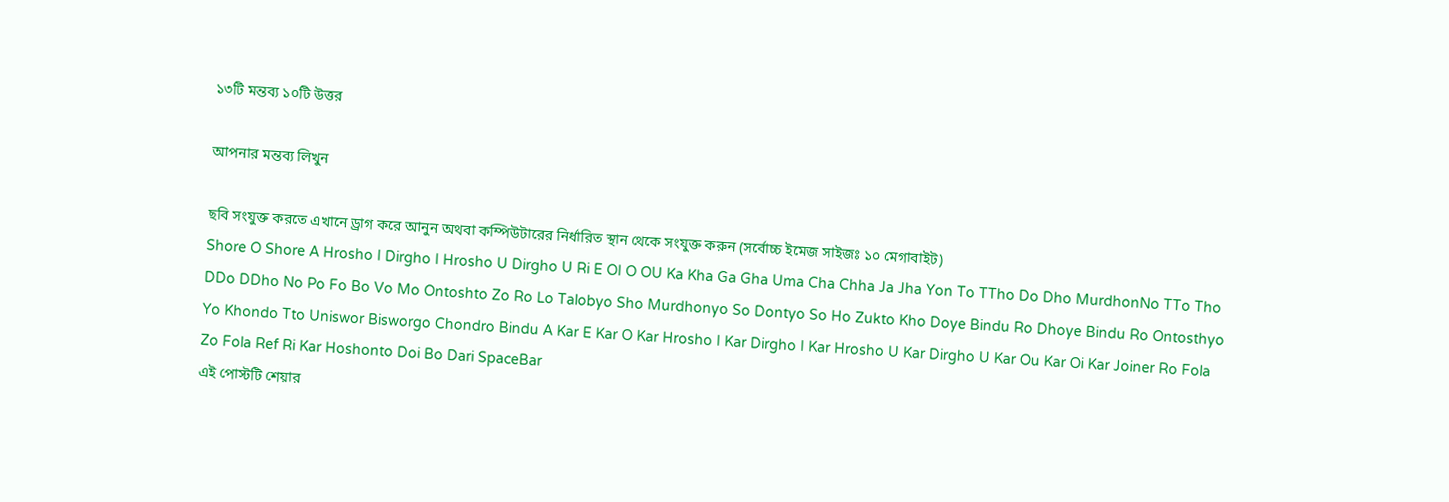১৩টি মন্তব্য ১০টি উত্তর

আপনার মন্তব্য লিখুন

ছবি সংযুক্ত করতে এখানে ড্রাগ করে আনুন অথবা কম্পিউটারের নির্ধারিত স্থান থেকে সংযুক্ত করুন (সর্বোচ্চ ইমেজ সাইজঃ ১০ মেগাবাইট)
Shore O Shore A Hrosho I Dirgho I Hrosho U Dirgho U Ri E OI O OU Ka Kha Ga Gha Uma Cha Chha Ja Jha Yon To TTho Do Dho MurdhonNo TTo Tho DDo DDho No Po Fo Bo Vo Mo Ontoshto Zo Ro Lo Talobyo Sho Murdhonyo So Dontyo So Ho Zukto Kho Doye Bindu Ro Dhoye Bindu Ro Ontosthyo Yo Khondo Tto Uniswor Bisworgo Chondro Bindu A Kar E Kar O Kar Hrosho I Kar Dirgho I Kar Hrosho U Kar Dirgho U Kar Ou Kar Oi Kar Joiner Ro Fola Zo Fola Ref Ri Kar Hoshonto Doi Bo Dari SpaceBar
এই পোস্টটি শেয়ার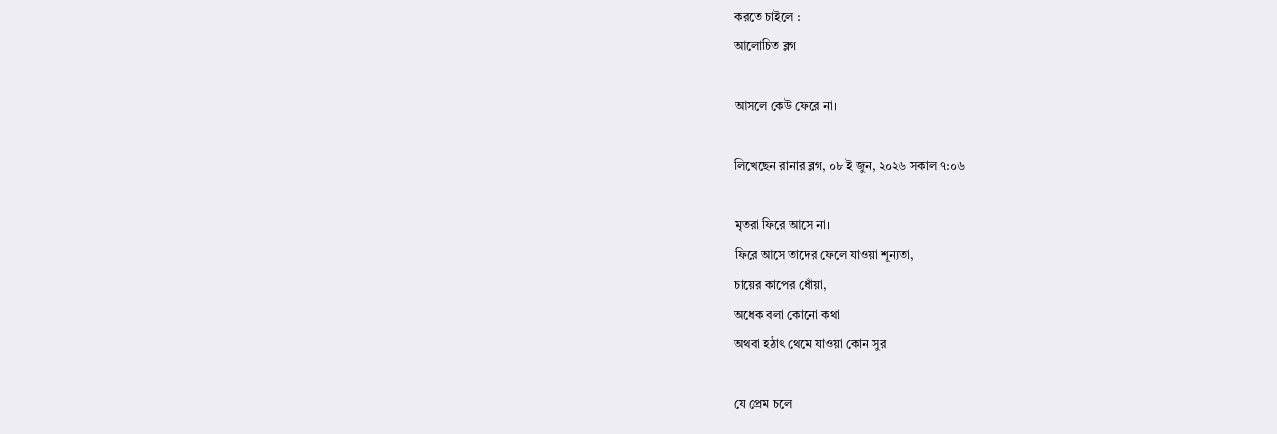করতে চাইলে :
আলোচিত ব্লগ

আসলে কেউ ফেরে না।

লিখেছেন রানার ব্লগ, ০৮ ই জুন, ২০২৬ সকাল ৭:০৬

মৃতরা ফিরে আসে না।
ফিরে আসে তাদের ফেলে যাওয়া শূন্যতা,
চায়ের কাপের ধোঁয়া,
অধেক বলা কোনো কথা
অথবা হঠাৎ থেমে যাওয়া কোন সুর

যে প্রেম চলে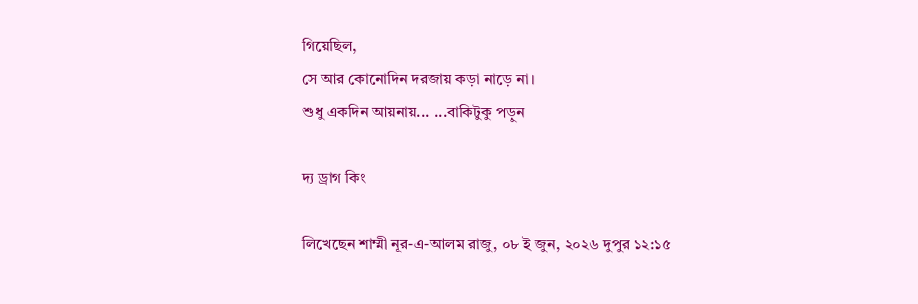গিয়েছিল,
সে আর কোনোদিন দরজায় কড়া নাড়ে না।
শুধু একদিন আয়নায়... ...বাকিটুকু পড়ুন

দ্য ড্রাগ কিং

লিখেছেন শাম্মী নূর-এ-আলম রাজু, ০৮ ই জুন, ২০২৬ দুপুর ১২:১৫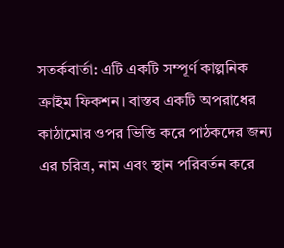সতর্কবার্তা: এটি একটি সম্পূর্ণ কাল্পনিক ক্রাইম ফিকশন। বাস্তব একটি অপরাধের কাঠামোর ওপর ভিত্তি করে পাঠকদের জন্য এর চরিত্র, নাম এবং স্থান পরিবর্তন করে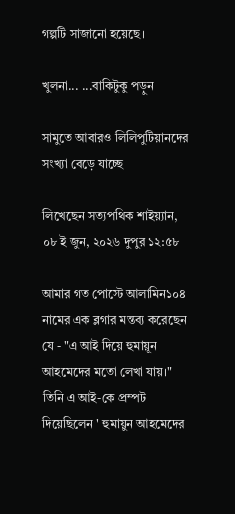গল্পটি সাজানো হয়েছে।

খুলনা... ...বাকিটুকু পড়ুন

সামুতে আবারও লিলিপুটিয়ানদের সংখ্যা বেড়ে যাচ্ছে

লিখেছেন সত্যপথিক শাইয়্যান, ০৮ ই জুন, ২০২৬ দুপুর ১২:৫৮

আমার গত পোস্টে আলামিন১০৪ নামের এক ব্লগার মন্তব্য করেছেন যে - "এ আই দিয়ে হুমায়ূন আহমেদের মতো লেখা যায়।"
তিনি এ আই-কে প্রম্পট দিয়েছিলেন ' হুমায়ুন আহমেদের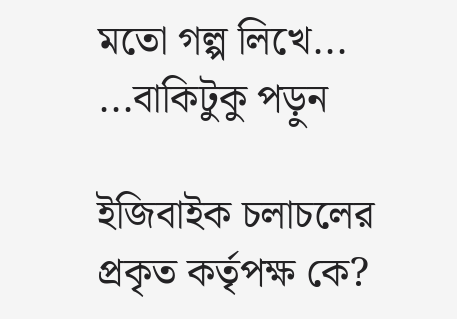মতো গল্প লিখে... ...বাকিটুকু পড়ুন

ইজিবাইক চলাচলের প্রকৃত কর্তৃপক্ষ কে?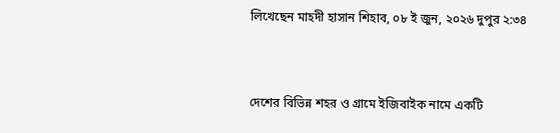লিখেছেন মাহদী হাসান শিহাব, ০৮ ই জুন, ২০২৬ দুপুর ২:৩৪



দেশের বিভিন্ন শহর ও গ্রামে ইজিবাইক নামে একটি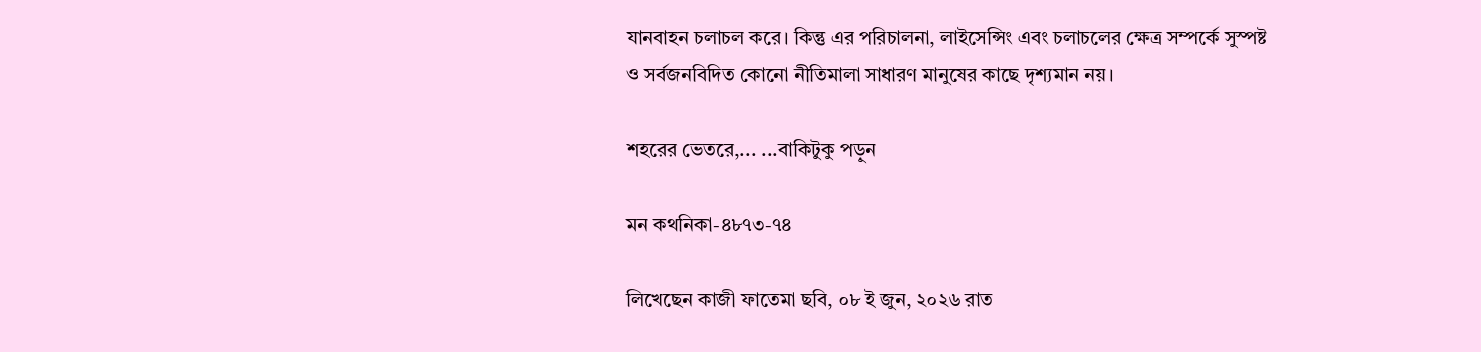যানবাহন চলাচল করে। কিন্তু এর পরিচালনা, লাইসেন্সিং এবং চলাচলের ক্ষেত্র সম্পর্কে সুস্পষ্ট ও সর্বজনবিদিত কোনো নীতিমালা সাধারণ মানুষের কাছে দৃশ্যমান নয়।

শহরের ভেতরে,... ...বাকিটুকু পড়ুন

মন কথনিকা-৪৮৭৩-৭৪

লিখেছেন কাজী ফাতেমা ছবি, ০৮ ই জুন, ২০২৬ রাত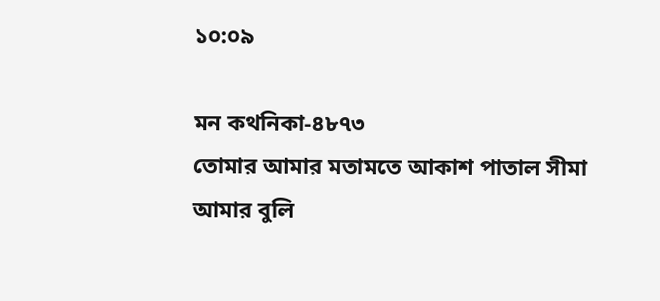১০:০৯

মন কথনিকা-৪৮৭৩
তোমার আমার মতামতে আকাশ পাতাল সীমা
আমার বুলি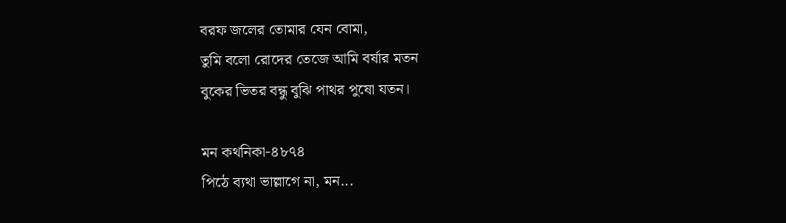বরফ জলের তোমার যেন বোমা,
তুমি বলো রোদের তেজে আমি বর্ষার মতন
বুকের ভিতর বন্ধু বুঝি পাথর পুষো যতন।

মন কথনিকা-৪৮৭৪
পিঠে ব্যথা ভাল্লাগে না, মন...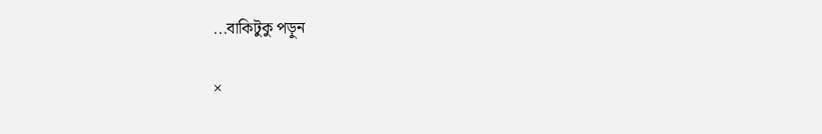...বাকিটুকু পড়ুন

×